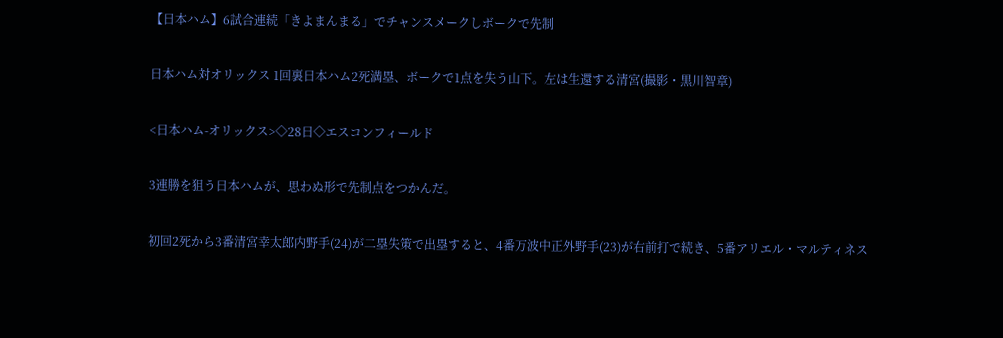【日本ハム】6試合連続「きよまんまる」でチャンスメークしボークで先制

日本ハム対オリックス 1回裏日本ハム2死満塁、ボークで1点を失う山下。左は生還する清宮(撮影・黒川智章)

<日本ハム-オリックス>◇28日◇エスコンフィールド

3連勝を狙う日本ハムが、思わぬ形で先制点をつかんだ。

初回2死から3番清宮幸太郎内野手(24)が二塁失策で出塁すると、4番万波中正外野手(23)が右前打で続き、5番アリエル・マルティネス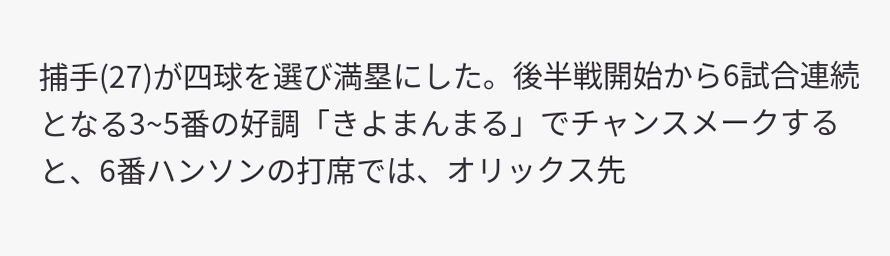捕手(27)が四球を選び満塁にした。後半戦開始から6試合連続となる3~5番の好調「きよまんまる」でチャンスメークすると、6番ハンソンの打席では、オリックス先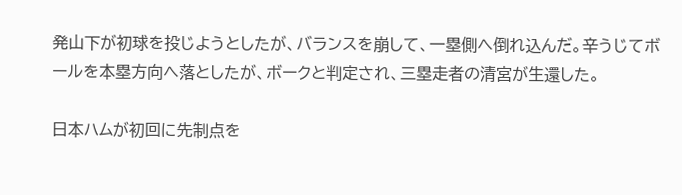発山下が初球を投じようとしたが、バランスを崩して、一塁側へ倒れ込んだ。辛うじてボールを本塁方向へ落としたが、ボークと判定され、三塁走者の清宮が生還した。

日本ハムが初回に先制点を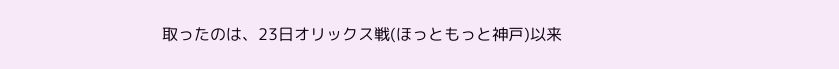取ったのは、23日オリックス戦(ほっともっと神戸)以来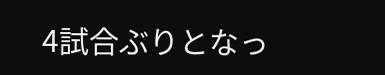4試合ぶりとなっ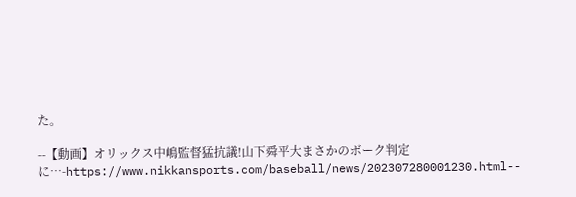た。

--【動画】オリックス中嶋監督猛抗議!山下舜平大まさかのボーク判定に…-https://www.nikkansports.com/baseball/news/202307280001230.html--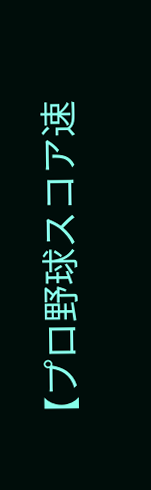【プロ野球スコア速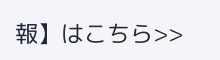報】はこちら>>